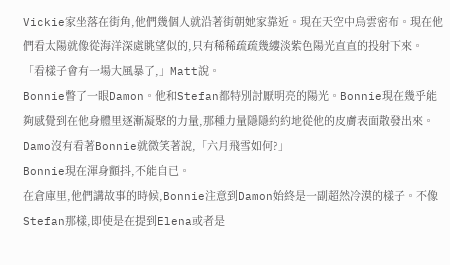Vickie家坐落在街角,他們幾個人就沿著街朝她家靠近。現在天空中烏雲密布。現在他們看太陽就像從海洋深處眺望似的,只有稀稀疏疏幾縷淡紫色陽光直直的投射下來。
「看樣子會有一場大風暴了,」Matt說。
Bonnie瞥了一眼Damon。他和Stefan都特別討厭明亮的陽光。Bonnie現在幾乎能夠感覺到在他身體里逐漸凝聚的力量,那種力量隱隱約約地從他的皮膚表面散發出來。Damo沒有看著Bonnie就微笑著說,「六月飛雪如何?」
Bonnie現在渾身顫抖,不能自已。
在倉庫里,他們講故事的時候,Bonnie注意到Damon始終是一副超然冷漠的樣子。不像Stefan那樣,即使是在提到Elena或者是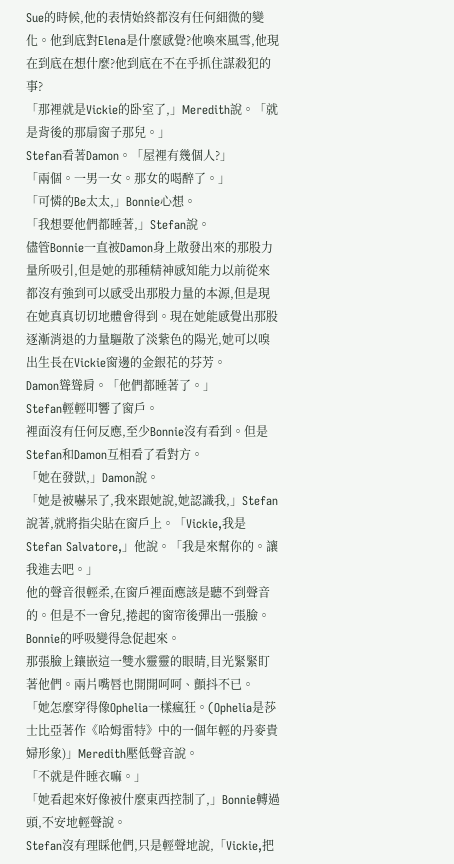Sue的時候,他的表情始終都沒有任何細微的變化。他到底對Elena是什麼感覺?他喚來風雪,他現在到底在想什麼?他到底在不在乎抓住謀殺犯的事?
「那裡就是Vickie的卧室了,」Meredith說。「就是背後的那扇窗子那兒。」
Stefan看著Damon。「屋裡有幾個人?」
「兩個。一男一女。那女的喝醉了。」
「可憐的Be太太,」Bonnie心想。
「我想要他們都睡著,」Stefan說。
儘管Bonnie一直被Damon身上散發出來的那股力量所吸引,但是她的那種精神感知能力以前從來都沒有強到可以感受出那股力量的本源,但是現在她真真切切地體會得到。現在她能感覺出那股逐漸消退的力量驅散了淡紫色的陽光,她可以嗅出生長在Vickie窗邊的金銀花的芬芳。
Damon聳聳肩。「他們都睡著了。」
Stefan輕輕叩響了窗戶。
裡面沒有任何反應,至少Bonnie沒有看到。但是Stefan和Damon互相看了看對方。
「她在發獃,」Damon說。
「她是被嚇呆了,我來跟她說,她認識我,」Stefan說著,就將指尖貼在窗戶上。「Vickie,我是Stefan Salvatore,」他說。「我是來幫你的。讓我進去吧。」
他的聲音很輕柔,在窗戶裡面應該是聽不到聲音的。但是不一會兒,捲起的窗帘後彈出一張臉。
Bonnie的呼吸變得急促起來。
那張臉上鑲嵌這一雙水靈靈的眼睛,目光緊緊盯著他們。兩片嘴唇也開開呵呵、顫抖不已。
「她怎麼穿得像Ophelia一樣瘋狂。(Ophelia是莎士比亞著作《哈姆雷特》中的一個年輕的丹麥貴婦形象)」Meredith壓低聲音說。
「不就是件睡衣嘛。」
「她看起來好像被什麼東西控制了,」Bonnie轉過頭,不安地輕聲說。
Stefan沒有理睬他們,只是輕聲地說,「Vickie,把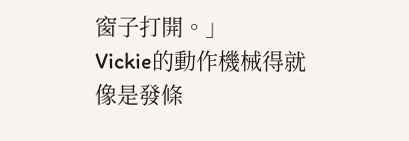窗子打開。」
Vickie的動作機械得就像是發條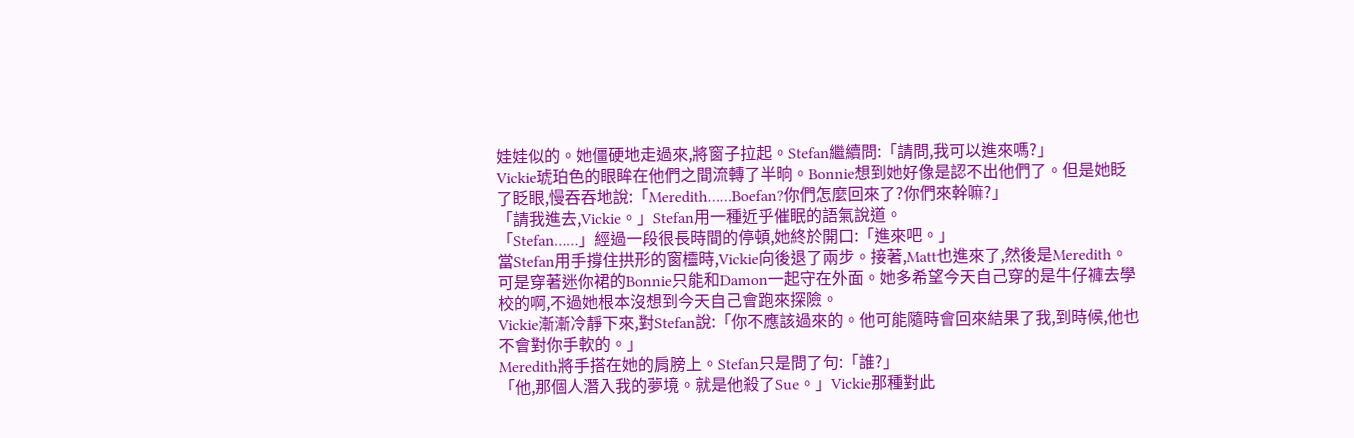娃娃似的。她僵硬地走過來,將窗子拉起。Stefan繼續問:「請問,我可以進來嗎?」
Vickie琥珀色的眼眸在他們之間流轉了半晌。Bonnie想到她好像是認不出他們了。但是她眨了眨眼,慢吞吞地說:「Meredith……Boefan?你們怎麼回來了?你們來幹嘛?」
「請我進去,Vickie。」Stefan用一種近乎催眠的語氣說道。
「Stefan……」經過一段很長時間的停頓,她終於開口:「進來吧。」
當Stefan用手撐住拱形的窗欞時,Vickie向後退了兩步。接著,Matt也進來了,然後是Meredith。可是穿著迷你裙的Bonnie只能和Damon一起守在外面。她多希望今天自己穿的是牛仔褲去學校的啊,不過她根本沒想到今天自己會跑來探險。
Vickie漸漸冷靜下來,對Stefan說:「你不應該過來的。他可能隨時會回來結果了我,到時候,他也不會對你手軟的。」
Meredith將手搭在她的肩膀上。Stefan只是問了句:「誰?」
「他,那個人潛入我的夢境。就是他殺了Sue。」Vickie那種對此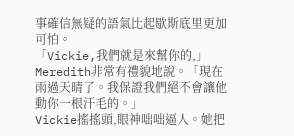事確信無疑的語氣比起歇斯底里更加可怕。
「Vickie,我們就是來幫你的,」Meredith非常有禮貌地說。「現在雨過天晴了。我保證我們絕不會讓他動你一根汗毛的。」
Vickie搖搖頭,眼神咄咄逼人。她把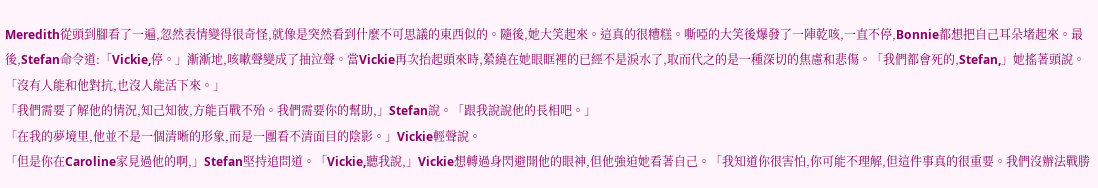Meredith從頭到腳看了一遍,忽然表情變得很奇怪,就像是突然看到什麼不可思議的東西似的。隨後,她大笑起來。這真的很糟糕。嘶啞的大笑後爆發了一陣乾咳,一直不停,Bonnie都想把自己耳朵堵起來。最後,Stefan命令道:「Vickie,停。」漸漸地,咳嗽聲變成了抽泣聲。當Vickie再次抬起頭來時,縈繞在她眼眶裡的已經不是淚水了,取而代之的是一種深切的焦慮和悲傷。「我們都會死的,Stefan,」她搖著頭說。「沒有人能和他對抗,也沒人能活下來。」
「我們需要了解他的情況,知己知彼,方能百戰不殆。我們需要你的幫助,」Stefan說。「跟我說說他的長相吧。」
「在我的夢境里,他並不是一個清晰的形象,而是一團看不清面目的陰影。」Vickie輕聲說。
「但是你在Caroline家見過他的啊,」Stefan堅持追問道。「Vickie,聽我說,」Vickie想轉過身閃避開他的眼神,但他強迫她看著自己。「我知道你很害怕,你可能不理解,但這件事真的很重要。我們沒辦法戰勝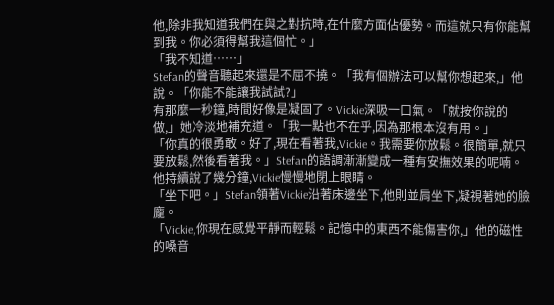他,除非我知道我們在與之對抗時,在什麼方面佔優勢。而這就只有你能幫到我。你必須得幫我這個忙。」
「我不知道……」
Stefan的聲音聽起來還是不屈不撓。「我有個辦法可以幫你想起來,」他說。「你能不能讓我試試?」
有那麼一秒鐘,時間好像是凝固了。Vickie深吸一口氣。「就按你說的做,」她冷淡地補充道。「我一點也不在乎,因為那根本沒有用。」
「你真的很勇敢。好了,現在看著我,Vickie。我需要你放鬆。很簡單,就只要放鬆,然後看著我。」Stefan的語調漸漸變成一種有安撫效果的呢喃。他持續說了幾分鐘,Vickie慢慢地閉上眼睛。
「坐下吧。」Stefan領著Vickie沿著床邊坐下,他則並肩坐下,凝視著她的臉龐。
「Vickie,你現在感覺平靜而輕鬆。記憶中的東西不能傷害你,」他的磁性的嗓音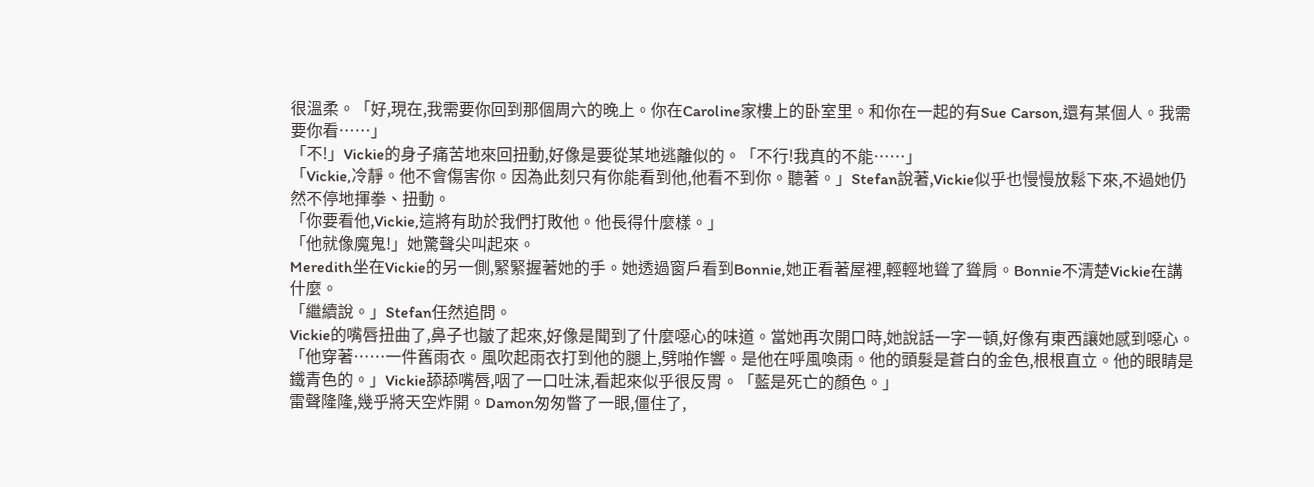很溫柔。「好,現在,我需要你回到那個周六的晚上。你在Caroline家樓上的卧室里。和你在一起的有Sue Carson,還有某個人。我需要你看……」
「不!」Vickie的身子痛苦地來回扭動,好像是要從某地逃離似的。「不行!我真的不能……」
「Vickie,冷靜。他不會傷害你。因為此刻只有你能看到他,他看不到你。聽著。」Stefan說著,Vickie似乎也慢慢放鬆下來,不過她仍然不停地揮拳、扭動。
「你要看他,Vickie,這將有助於我們打敗他。他長得什麼樣。」
「他就像魔鬼!」她驚聲尖叫起來。
Meredith坐在Vickie的另一側,緊緊握著她的手。她透過窗戶看到Bonnie,她正看著屋裡,輕輕地聳了聳肩。Bonnie不清楚Vickie在講什麼。
「繼續說。」Stefan任然追問。
Vickie的嘴唇扭曲了,鼻子也皺了起來,好像是聞到了什麼噁心的味道。當她再次開口時,她說話一字一頓,好像有東西讓她感到噁心。
「他穿著……一件舊雨衣。風吹起雨衣打到他的腿上,劈啪作響。是他在呼風喚雨。他的頭髮是蒼白的金色,根根直立。他的眼睛是鐵青色的。」Vickie舔舔嘴唇,咽了一口吐沫,看起來似乎很反胃。「藍是死亡的顏色。」
雷聲隆隆,幾乎將天空炸開。Damon匆匆瞥了一眼,僵住了,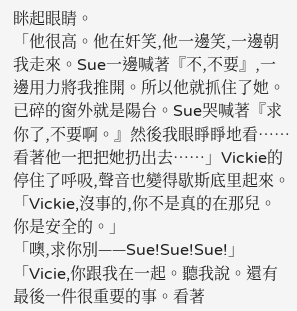眯起眼睛。
「他很高。他在奸笑,他一邊笑,一邊朝我走來。Sue一邊喊著『不,不要』,一邊用力將我推開。所以他就抓住了她。已碎的窗外就是陽台。Sue哭喊著『求你了,不要啊。』然後我眼睜睜地看……看著他一把把她扔出去……」Vickie的停住了呼吸,聲音也變得歇斯底里起來。
「Vickie,沒事的,你不是真的在那兒。你是安全的。」
「噢,求你別——Sue!Sue!Sue!」
「Vicie,你跟我在一起。聽我說。還有最後一件很重要的事。看著